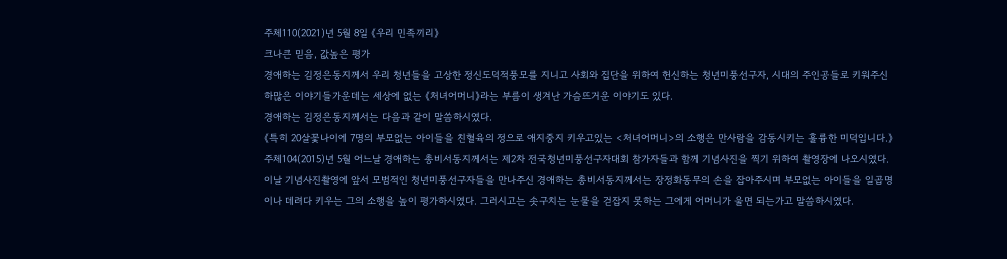주체110(2021)년 5월 8일 《우리 민족끼리》
크나큰 믿음, 값높은 평가
경애하는 김정은동지께서 우리 청년들을 고상한 정신도덕적풍모를 지니고 사회와 집단을 위하여 헌신하는 청년미풍선구자, 시대의 주인공들로 키워주신 하많은 이야기들가운데는 세상에 없는 《처녀어머니》라는 부름이 생겨난 가슴뜨거운 이야기도 있다.
경애하는 김정은동지께서는 다음과 같이 말씀하시였다.
《특히 20살꽃나이에 7명의 부모없는 아이들을 친혈육의 정으로 애지중지 키우고있는 <처녀어머니>의 소행은 만사람을 감동시키는 훌륭한 미덕입니다.》
주체104(2015)년 5월 어느날 경애하는 총비서동지께서는 제2차 전국청년미풍선구자대회 참가자들과 함께 기념사진을 찍기 위하여 촬영장에 나오시였다.
이날 기념사진촬영에 앞서 모범적인 청년미풍선구자들을 만나주신 경애하는 총비서동지께서는 장정화동무의 손을 잡아주시며 부모없는 아이들을 일곱명이나 데려다 키우는 그의 소행을 높이 평가하시였다. 그러시고는 솟구치는 눈물을 걷잡지 못하는 그에게 어머니가 울면 되는가고 말씀하시였다.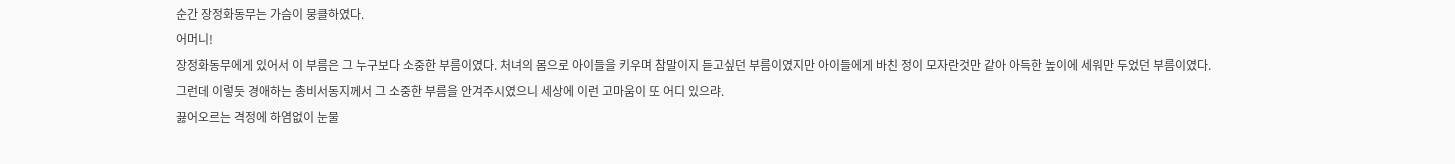순간 장정화동무는 가슴이 뭉클하였다.
어머니!
장정화동무에게 있어서 이 부름은 그 누구보다 소중한 부름이였다. 처녀의 몸으로 아이들을 키우며 참말이지 듣고싶던 부름이였지만 아이들에게 바친 정이 모자란것만 같아 아득한 높이에 세워만 두었던 부름이였다.
그런데 이렇듯 경애하는 총비서동지께서 그 소중한 부름을 안겨주시였으니 세상에 이런 고마움이 또 어디 있으랴.
끓어오르는 격정에 하염없이 눈물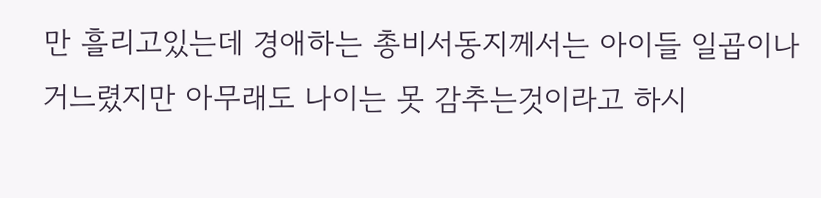만 흘리고있는데 경애하는 총비서동지께서는 아이들 일곱이나 거느렸지만 아무래도 나이는 못 감추는것이라고 하시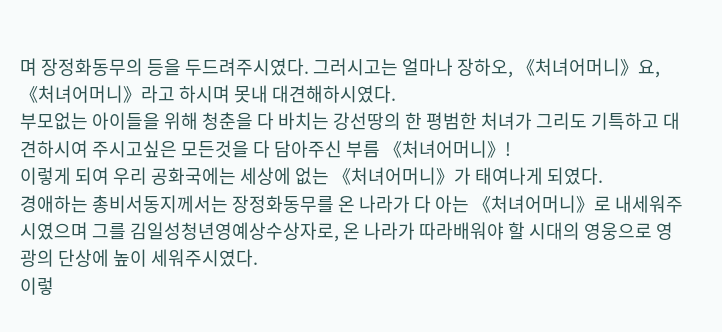며 장정화동무의 등을 두드려주시였다. 그러시고는 얼마나 장하오, 《처녀어머니》요, 《처녀어머니》라고 하시며 못내 대견해하시였다.
부모없는 아이들을 위해 청춘을 다 바치는 강선땅의 한 평범한 처녀가 그리도 기특하고 대견하시여 주시고싶은 모든것을 다 담아주신 부름 《처녀어머니》!
이렇게 되여 우리 공화국에는 세상에 없는 《처녀어머니》가 태여나게 되였다.
경애하는 총비서동지께서는 장정화동무를 온 나라가 다 아는 《처녀어머니》로 내세워주시였으며 그를 김일성청년영예상수상자로, 온 나라가 따라배워야 할 시대의 영웅으로 영광의 단상에 높이 세워주시였다.
이렇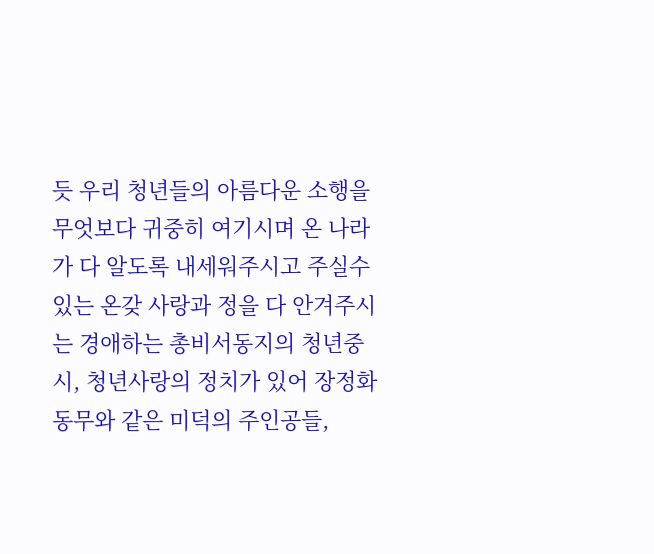듯 우리 청년들의 아름다운 소행을 무엇보다 귀중히 여기시며 온 나라가 다 알도록 내세워주시고 주실수 있는 온갖 사랑과 정을 다 안겨주시는 경애하는 총비서동지의 청년중시, 청년사랑의 정치가 있어 장정화동무와 같은 미덕의 주인공들,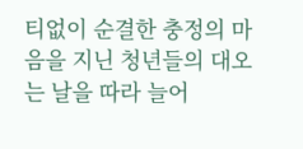티없이 순결한 충정의 마음을 지닌 청년들의 대오는 날을 따라 늘어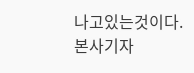나고있는것이다.
본사기자